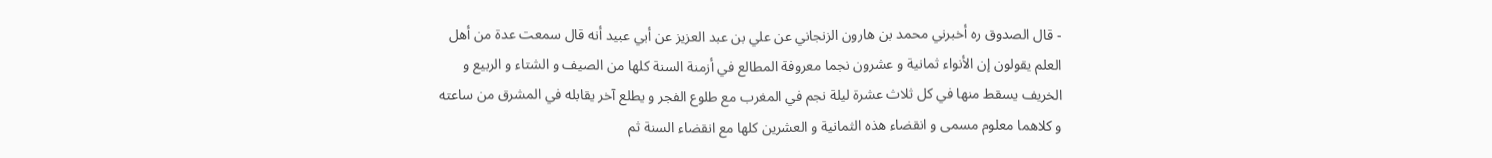- قال الصدوق ره أخبرني محمد بن هارون الزنجاني عن علي بن عبد العزيز عن أبي عبيد أنه قال سمعت عدة من أهل العلم يقولون إن الأنواء ثمانية و عشرون نجما معروفة المطالع في أزمنة السنة كلها من الصيف و الشتاء و الربيع و الخريف يسقط منها في كل ثلاث عشرة ليلة نجم في المغرب مع طلوع الفجر و يطلع آخر يقابله في المشرق من ساعته و كلاهما معلوم مسمى و انقضاء هذه الثمانية و العشرين كلها مع انقضاء السنة ثم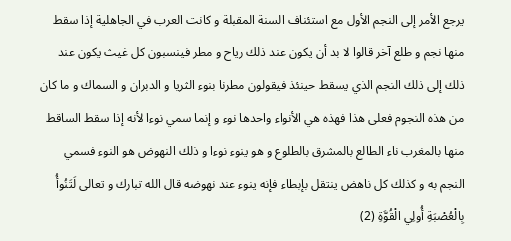يرجع الأمر إلى النجم الأول مع استئناف السنة المقبلة و كانت العرب في الجاهلية إذا سقط منها نجم و طلع آخر قالوا لا بد أن يكون عند ذلك رياح و مطر فينسبون كل غيث يكون عند ذلك إلى ذلك النجم الذي يسقط حينئذ فيقولون مطرنا بنوء الثريا و الدبران و السماك و ما كان من هذه النجوم فعلى هذا فهذه هي الأنواء واحدها نوء و إنما سمي نوءا لأنه إذا سقط الساقط منها بالمغرب ناء الطالع بالمشرق بالطلوع و هو ينوء نوءا و ذلك النهوض هو النوء فسمي النجم به و كذلك كل ناهض ينتقل بإبطاء فإنه ينوء عند نهوضه قال الله تبارك و تعالى لَتَنُوأُ بِالْعُصْبَةِ أُولِي الْقُوَّةِ (2)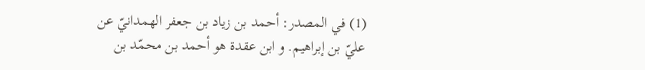(1) في المصدر: أحمد بن زياد بن جعفر الهمدانيّ عن عليّ بن إبراهيم. و ابن عقدة هو أحمد بن محمّد بن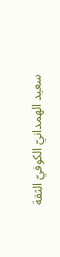سعيد الهمدانيّ الكوفيّ الثقة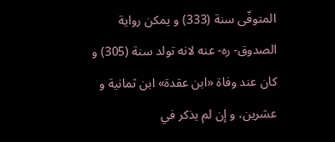المتوفّى سنة (333) و يمكن رواية الصدوق- ره- عنه لانه تولد سنة (305) و كان عند وفاة «ابن عقدة» ابن ثمانية و عشرين، و إن لم يذكر في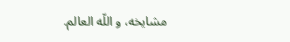مشايخه، و اللّه العالم.